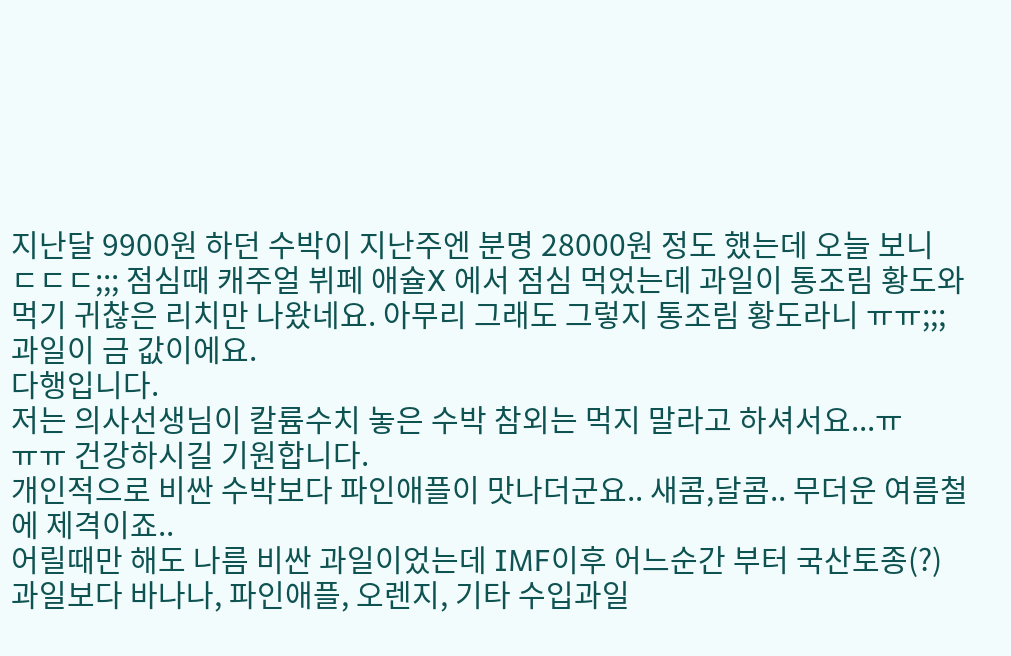지난달 9900원 하던 수박이 지난주엔 분명 28000원 정도 했는데 오늘 보니 ㄷㄷㄷ;;; 점심때 캐주얼 뷔페 애슐X 에서 점심 먹었는데 과일이 통조림 황도와 먹기 귀찮은 리치만 나왔네요. 아무리 그래도 그렇지 통조림 황도라니 ㅠㅠ;;; 과일이 금 값이에요.
다행입니다.
저는 의사선생님이 칼륨수치 놓은 수박 참외는 먹지 말라고 하셔서요...ㅠ
ㅠㅠ 건강하시길 기원합니다.
개인적으로 비싼 수박보다 파인애플이 맛나더군요.. 새콤,달콤.. 무더운 여름철에 제격이죠..
어릴때만 해도 나름 비싼 과일이었는데 IMF이후 어느순간 부터 국산토종(?)과일보다 바나나, 파인애플, 오렌지, 기타 수입과일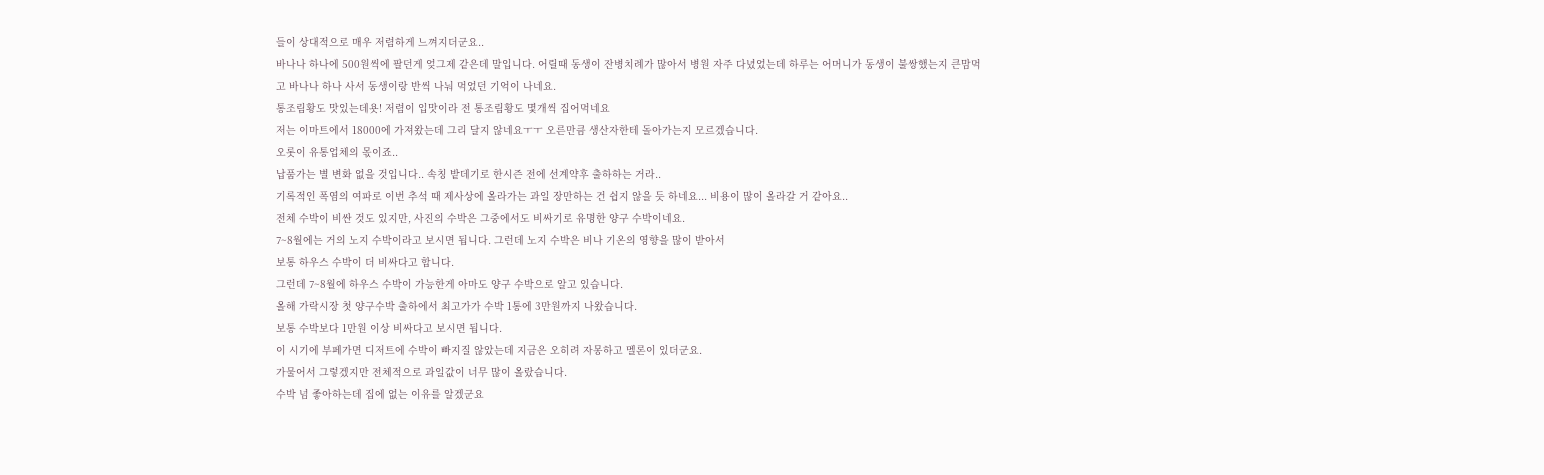들이 상대적으로 매우 저렴하게 느껴지더군요..
바나나 하나에 500원씩에 팔던게 엊그제 같은데 말입니다. 어릴때 동생이 잔병치례가 많아서 병원 자주 다녔었는데 하루는 어머니가 동생이 불쌍했는지 큰맘먹고 바나나 하나 사서 동생이랑 반씩 나눠 먹었던 기억이 나네요.
통조림황도 맛있는데욧! 저렴이 입맛이라 전 통조림황도 몇개씩 집어먹네요
저는 이마트에서 18000에 가져왔는데 그리 달지 않네요ㅜㅜ 오른만큼 생산자한테 돌아가는지 모르겠습니다.
오롯이 유통업체의 몫이죠..
납품가는 별 변화 없을 것입니다.. 속칭 밭데기로 한시즌 전에 선계약후 출하하는 거라..
기록적인 폭염의 여파로 이번 추석 때 제사상에 올라가는 과일 장만하는 건 쉽지 않을 듯 하네요... 비용이 많이 올라갈 거 같아요..
전체 수박이 비싼 것도 있지만, 사진의 수박은 그중에서도 비싸기로 유명한 양구 수박이네요.
7~8월에는 거의 노지 수박이라고 보시면 됩니다. 그런데 노지 수박은 비나 기온의 영향을 많이 받아서
보통 하우스 수박이 더 비싸다고 합니다.
그런데 7~8월에 하우스 수박이 가능한게 아마도 양구 수박으로 알고 있습니다.
올해 가락시장 첫 양구수박 출하에서 최고가가 수박 1통에 3만원까지 나왔습니다.
보통 수박보다 1만원 이상 비싸다고 보시면 됩니다.
이 시기에 부페가면 디저트에 수박이 빠지질 않았는데 지금은 오히려 자몽하고 멜론이 있더군요.
가물어서 그렇겠지만 전체적으로 과일값이 너무 많이 올랐습니다.
수박 넘 좋아하는데 집에 없는 이유를 알겠군요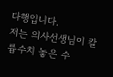다행입니다.
저는 의사선생님이 칼륨수치 놓은 수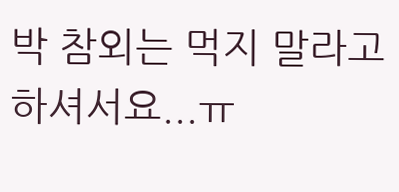박 참외는 먹지 말라고 하셔서요...ㅠ